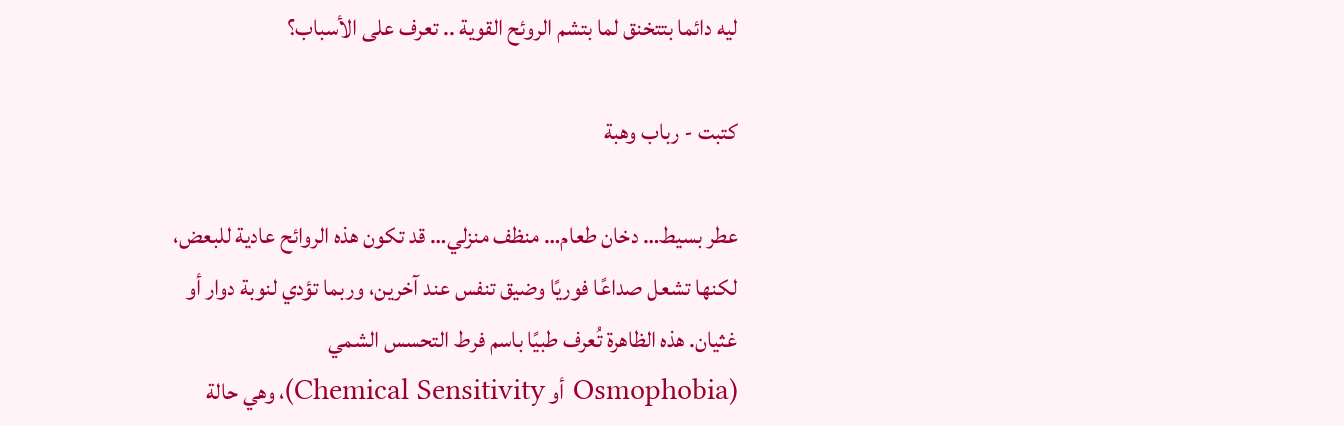ليه دائما بتتخنق لما بتشم الروئح القوية .. تعرف على الأسباب؟

كتبت - رباب وهبة

عطر بسيط… دخان طعام… منظف منزلي… قد تكون هذه الروائح عادية للبعض، لكنها تشعل صداعًا فوريًا وضيق تنفس عند آخرين، وربما تؤدي لنوبة دوار أو غثيان. هذه الظاهرة تُعرف طبيًا باسم فرط التحسس الشمي (Osmophobia أو Chemical Sensitivity)، وهي حالة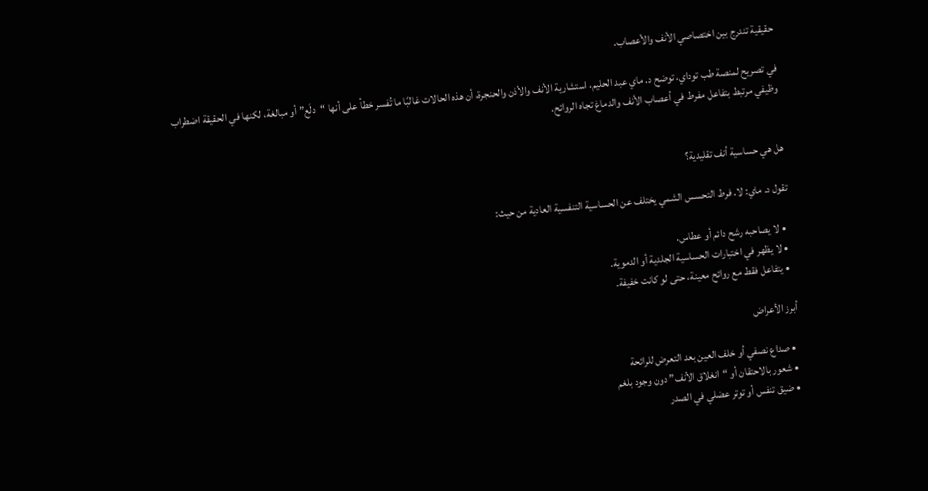حقيقية تندرج بين اختصاصي الأنف والأعصاب.

في تصريح لمنصة طب توداي، توضح د. ماي عبد الحليم، استشارية الأنف والأذن والحنجرة، أن هذه الحالات غالبًا ما تُفسر خطأ على أنها “دلَع” أو مبالغة، لكنها في الحقيقة اضطراب وظيفي مرتبط بتفاعل مفرط في أعصاب الأنف والدماغ تجاه الروائح.


هل هي حساسية أنف تقليدية؟

تقول د. ماي: لا. فرط التحسس الشمي يختلف عن الحساسية التنفسية العادية من حيث:

  • لا يصاحبه رشح دائم أو عطاس.
  • لا يظهر في اختبارات الحساسية الجلدية أو الدموية.
  • يتفاعل فقط مع روائح معينة، حتى لو كانت خفيفة.

أبرز الأعراض

  • صداع نصفي أو خلف العين بعد التعرض للرائحة
  • شعور بالاحتقان أو “انغلاق الأنف” دون وجود بلغم
  • ضيق تنفس أو توتر عضلي في الصدر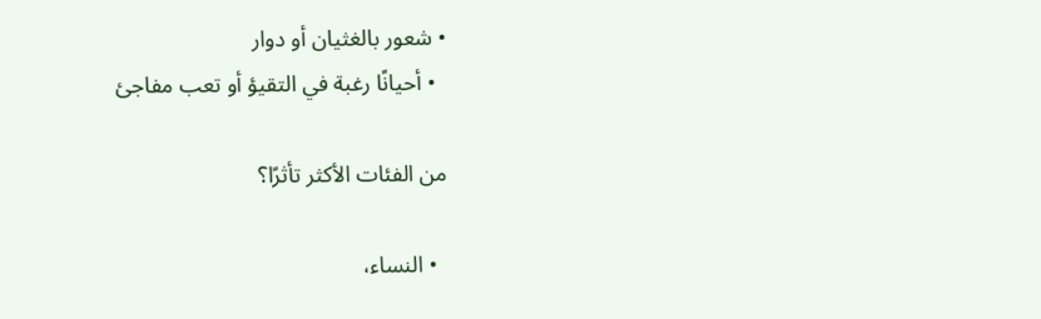• شعور بالغثيان أو دوار
  • أحيانًا رغبة في التقيؤ أو تعب مفاجئ

من الفئات الأكثر تأثرًا؟

  • النساء،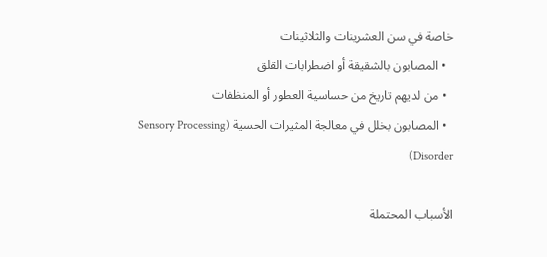خاصة في سن العشرينات والثلاثينات
  • المصابون بالشقيقة أو اضطرابات القلق
  • من لديهم تاريخ من حساسية العطور أو المنظفات
  • المصابون بخلل في معالجة المثيرات الحسية (Sensory Processing Disorder)

الأسباب المحتملة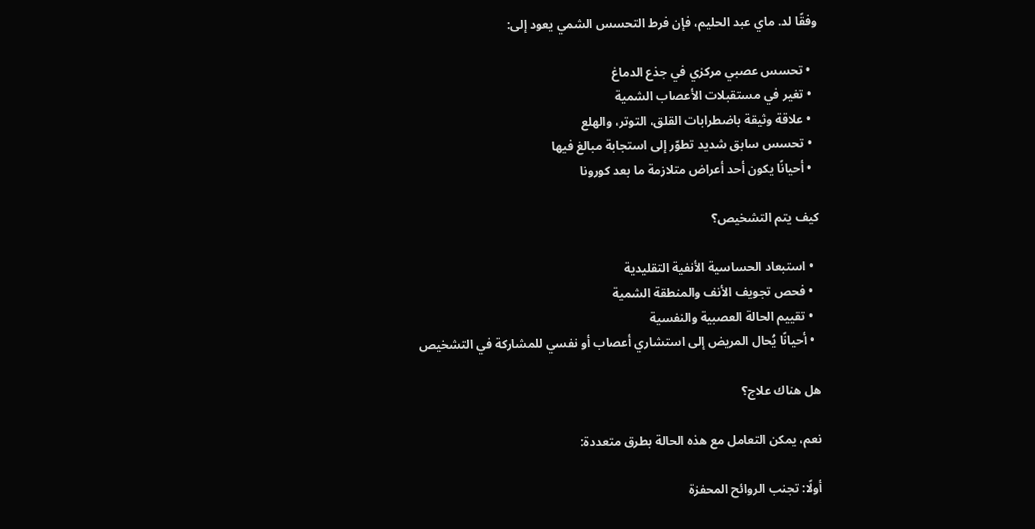وفقًا لد. ماي عبد الحليم، فإن فرط التحسس الشمي يعود إلى:

  • تحسس عصبي مركزي في جذع الدماغ
  • تغير في مستقبلات الأعصاب الشمية
  • علاقة وثيقة باضطرابات القلق، التوتر، والهلع
  • تحسس سابق شديد تطوّر إلى استجابة مبالغ فيها
  • أحيانًا يكون أحد أعراض متلازمة ما بعد كورونا

كيف يتم التشخيص؟

  • استبعاد الحساسية الأنفية التقليدية
  • فحص تجويف الأنف والمنطقة الشمية
  • تقييم الحالة العصبية والنفسية
  • أحيانًا يُحال المريض إلى استشاري أعصاب أو نفسي للمشاركة في التشخيص

هل هناك علاج؟

نعم، يمكن التعامل مع هذه الحالة بطرق متعددة:

أولًا: تجنب الروائح المحفزة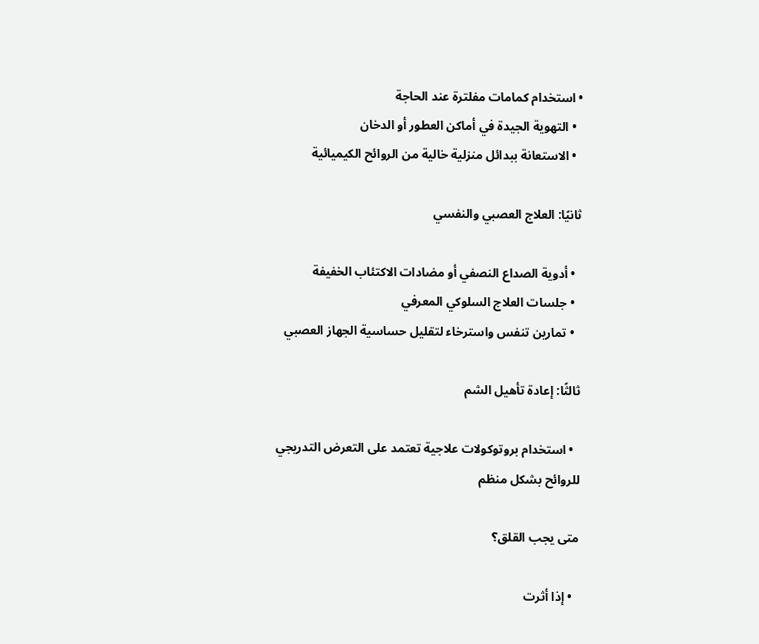• استخدام كمامات مفلترة عند الحاجة
  • التهوية الجيدة في أماكن العطور أو الدخان
  • الاستعانة ببدائل منزلية خالية من الروائح الكيميائية

ثانيًا: العلاج العصبي والنفسي

  • أدوية الصداع النصفي أو مضادات الاكتئاب الخفيفة
  • جلسات العلاج السلوكي المعرفي
  • تمارين تنفس واسترخاء لتقليل حساسية الجهاز العصبي

ثالثًا: إعادة تأهيل الشم

  • استخدام بروتوكولات علاجية تعتمد على التعرض التدريجي للروائح بشكل منظم

متى يجب القلق؟

  • إذا أثرت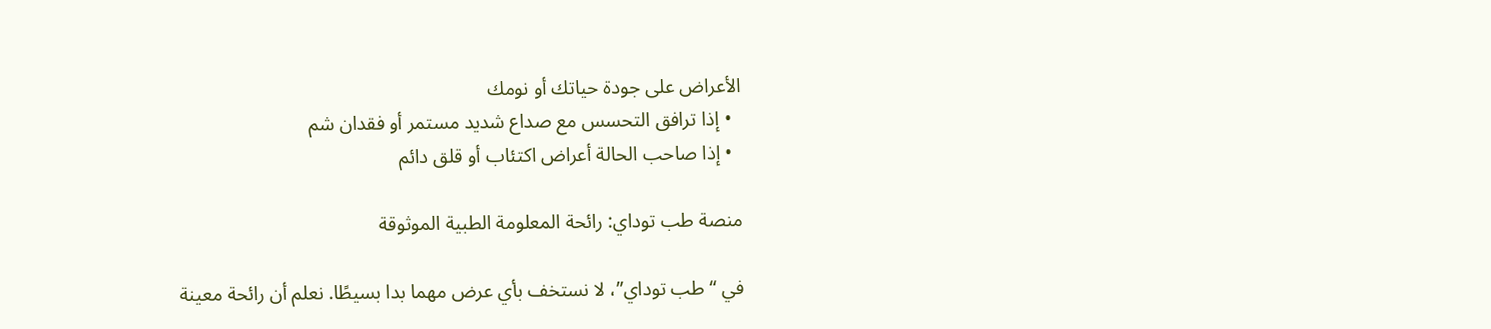الأعراض على جودة حياتك أو نومك
  • إذا ترافق التحسس مع صداع شديد مستمر أو فقدان شم
  • إذا صاحب الحالة أعراض اكتئاب أو قلق دائم

منصة طب توداي: رائحة المعلومة الطبية الموثوقة

في “طب توداي”، لا نستخف بأي عرض مهما بدا بسيطًا. نعلم أن رائحة معينة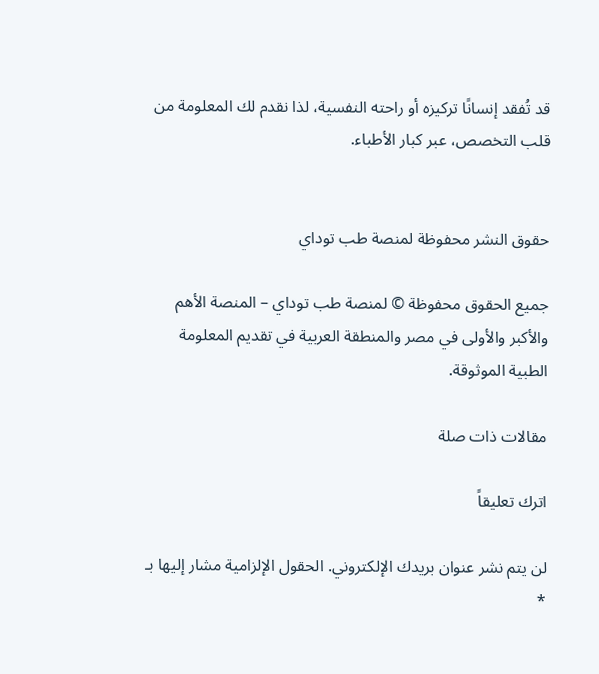قد تُفقد إنسانًا تركيزه أو راحته النفسية، لذا نقدم لك المعلومة من قلب التخصص، عبر كبار الأطباء.


حقوق النشر محفوظة لمنصة طب توداي

جميع الحقوق محفوظة © لمنصة طب توداي – المنصة الأهم والأكبر والأولى في مصر والمنطقة العربية في تقديم المعلومة الطبية الموثوقة.

مقالات ذات صلة

اترك تعليقاً

لن يتم نشر عنوان بريدك الإلكتروني. الحقول الإلزامية مشار إليها بـ *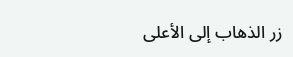زر الذهاب إلى الأعلى